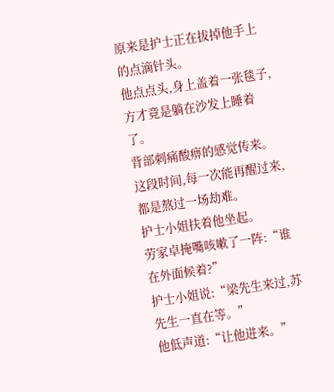原来是护士正在拔掉他手上的点滴针头。
他点点头,身上盖着一张毯子,方才竟是躺在沙发上睡着了。
背部刺痛酸痹的感觉传来。
这段时间,每一次能再醒过来,都是熬过一场劫难。
护士小姐扶着他坐起。
劳家卓掩嘴咳嗽了一阵:“谁在外面候着?”
护士小姐说:“梁先生来过,苏先生一直在等。”
他低声道:“让他进来。”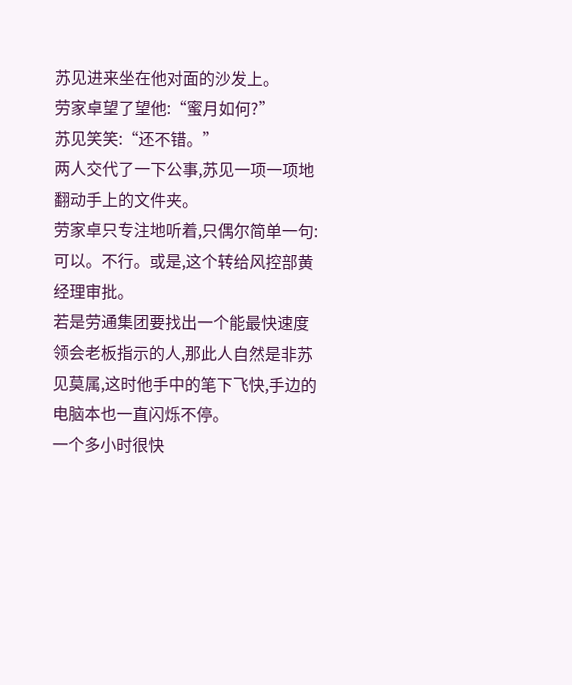苏见进来坐在他对面的沙发上。
劳家卓望了望他:“蜜月如何?”
苏见笑笑:“还不错。”
两人交代了一下公事,苏见一项一项地翻动手上的文件夹。
劳家卓只专注地听着,只偶尔简单一句:可以。不行。或是,这个转给风控部黄经理审批。
若是劳通集团要找出一个能最快速度领会老板指示的人,那此人自然是非苏见莫属,这时他手中的笔下飞快,手边的电脑本也一直闪烁不停。
一个多小时很快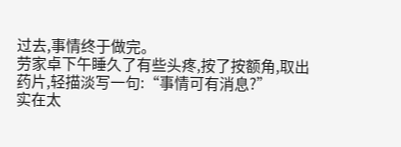过去,事情终于做完。
劳家卓下午睡久了有些头疼,按了按额角,取出药片,轻描淡写一句:“事情可有消息?”
实在太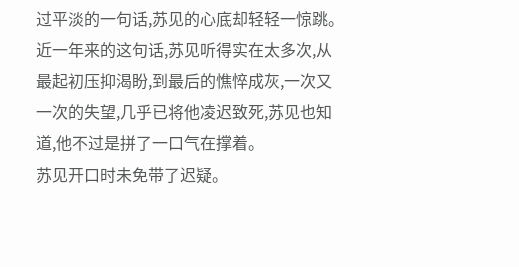过平淡的一句话,苏见的心底却轻轻一惊跳。
近一年来的这句话,苏见听得实在太多次,从最起初压抑渴盼,到最后的憔悴成灰,一次又一次的失望,几乎已将他凌迟致死,苏见也知道,他不过是拼了一口气在撑着。
苏见开口时未免带了迟疑。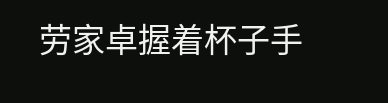劳家卓握着杯子手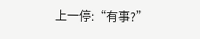上一停:“有事?”